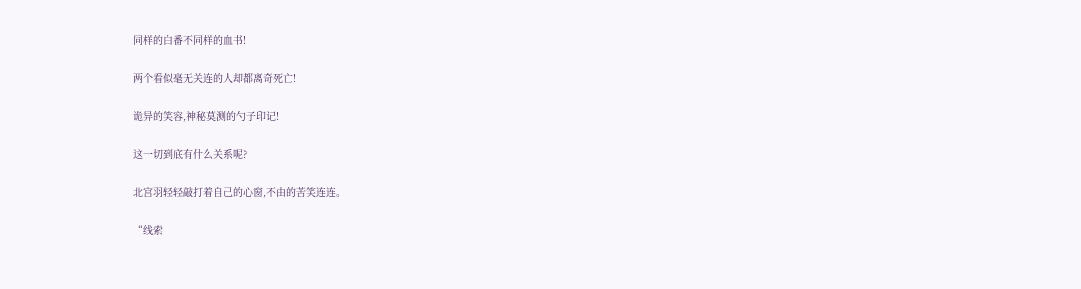同样的白番不同样的血书!

两个看似毫无关连的人却都离奇死亡!

诡异的笑容,神秘莫测的勺子印记!

这一切到底有什么关系呢?

北宫羽轻轻敲打着自己的心窗,不由的苦笑连连。

“线索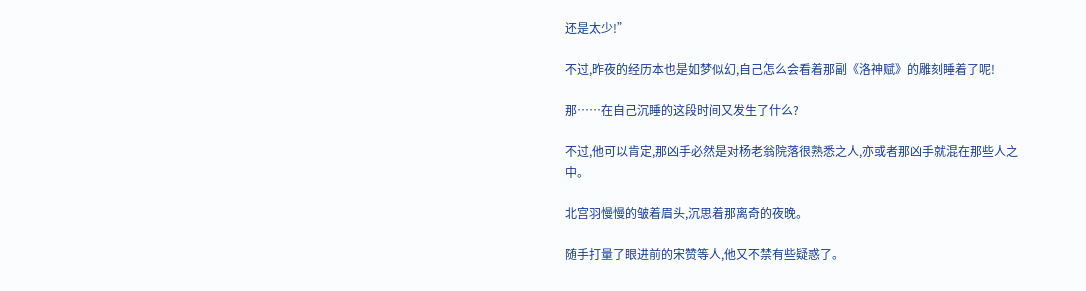还是太少!”

不过,昨夜的经历本也是如梦似幻,自己怎么会看着那副《洛神赋》的雕刻睡着了呢!

那……在自己沉睡的这段时间又发生了什么?

不过,他可以肯定,那凶手必然是对杨老翁院落很熟悉之人,亦或者那凶手就混在那些人之中。

北宫羽慢慢的皱着眉头,沉思着那离奇的夜晚。

随手打量了眼进前的宋赞等人,他又不禁有些疑惑了。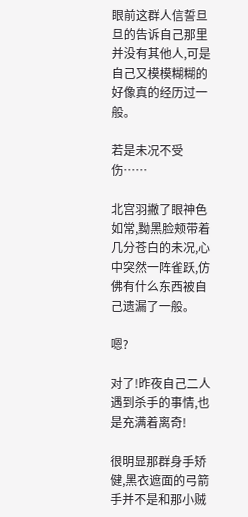眼前这群人信誓旦旦的告诉自己那里并没有其他人,可是自己又模模糊糊的好像真的经历过一般。

若是未况不受伤……

北宫羽撇了眼神色如常,黝黑脸颊带着几分苍白的未况,心中突然一阵雀跃,仿佛有什么东西被自己遗漏了一般。

嗯?

对了!昨夜自己二人遇到杀手的事情,也是充满着离奇!

很明显那群身手矫健,黑衣遮面的弓箭手并不是和那小贼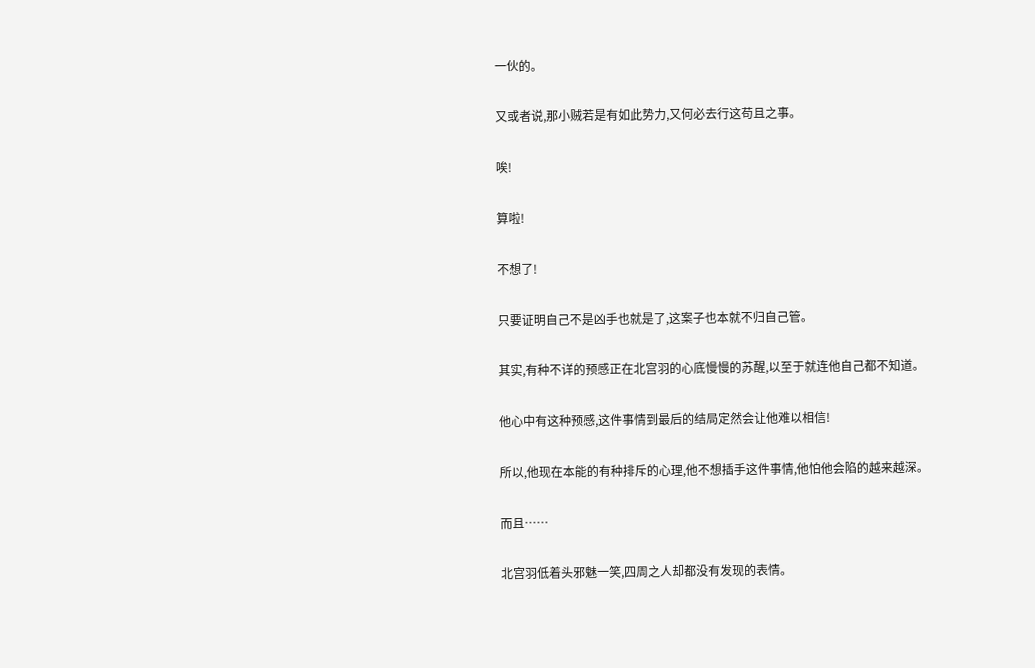一伙的。

又或者说,那小贼若是有如此势力,又何必去行这苟且之事。

唉!

算啦!

不想了!

只要证明自己不是凶手也就是了,这案子也本就不归自己管。

其实,有种不详的预感正在北宫羽的心底慢慢的苏醒,以至于就连他自己都不知道。

他心中有这种预感,这件事情到最后的结局定然会让他难以相信!

所以,他现在本能的有种排斥的心理,他不想插手这件事情,他怕他会陷的越来越深。

而且……

北宫羽低着头邪魅一笑,四周之人却都没有发现的表情。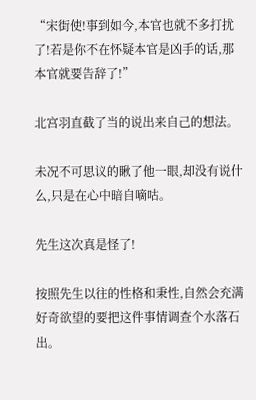“宋街使!事到如今,本官也就不多打扰了!若是你不在怀疑本官是凶手的话,那本官就要告辞了!”

北宫羽直截了当的说出来自己的想法。

未况不可思议的瞅了他一眼,却没有说什么,只是在心中暗自嘀咕。

先生这次真是怪了!

按照先生以往的性格和秉性,自然会充满好奇欲望的要把这件事情调查个水落石出。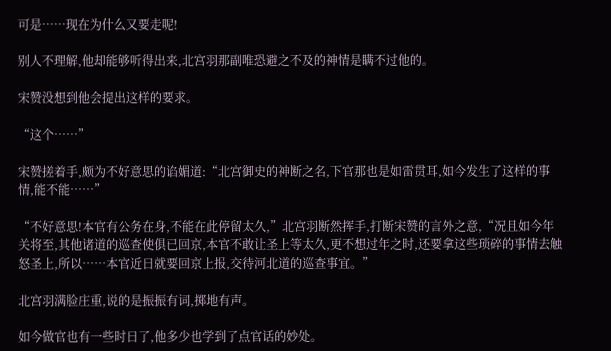可是……现在为什么又要走呢!

别人不理解,他却能够听得出来,北宫羽那副唯恐避之不及的神情是瞒不过他的。

宋赞没想到他会提出这样的要求。

“这个……”

宋赞搓着手,颇为不好意思的谄媚道:“北宫御史的神断之名,下官那也是如雷贯耳,如今发生了这样的事情,能不能……”

“不好意思!本官有公务在身,不能在此停留太久,”北宫羽断然挥手,打断宋赞的言外之意,“况且如今年关将至,其他诸道的巡查使俱已回京,本官不敢让圣上等太久,更不想过年之时,还要拿这些琐碎的事情去触怒圣上,所以……本官近日就要回京上报,交待河北道的巡查事宜。”

北宫羽满脸庄重,说的是振振有词,掷地有声。

如今做官也有一些时日了,他多少也学到了点官话的妙处。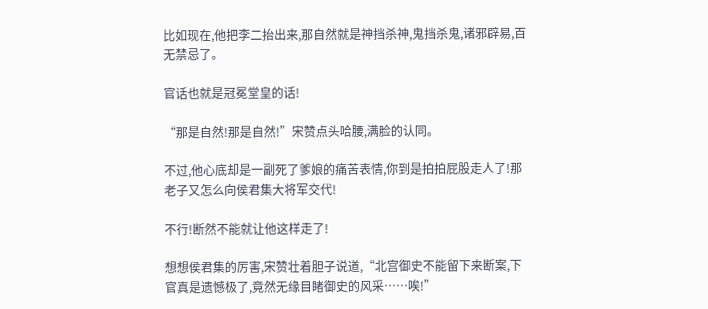比如现在,他把李二抬出来,那自然就是神挡杀神,鬼挡杀鬼,诸邪辟易,百无禁忌了。

官话也就是冠冕堂皇的话!

“那是自然!那是自然!”宋赞点头哈腰,满脸的认同。

不过,他心底却是一副死了爹娘的痛苦表情,你到是拍拍屁股走人了!那老子又怎么向侯君集大将军交代!

不行!断然不能就让他这样走了!

想想侯君集的厉害,宋赞壮着胆子说道,“北宫御史不能留下来断案,下官真是遗憾极了,竟然无缘目睹御史的风采……唉!”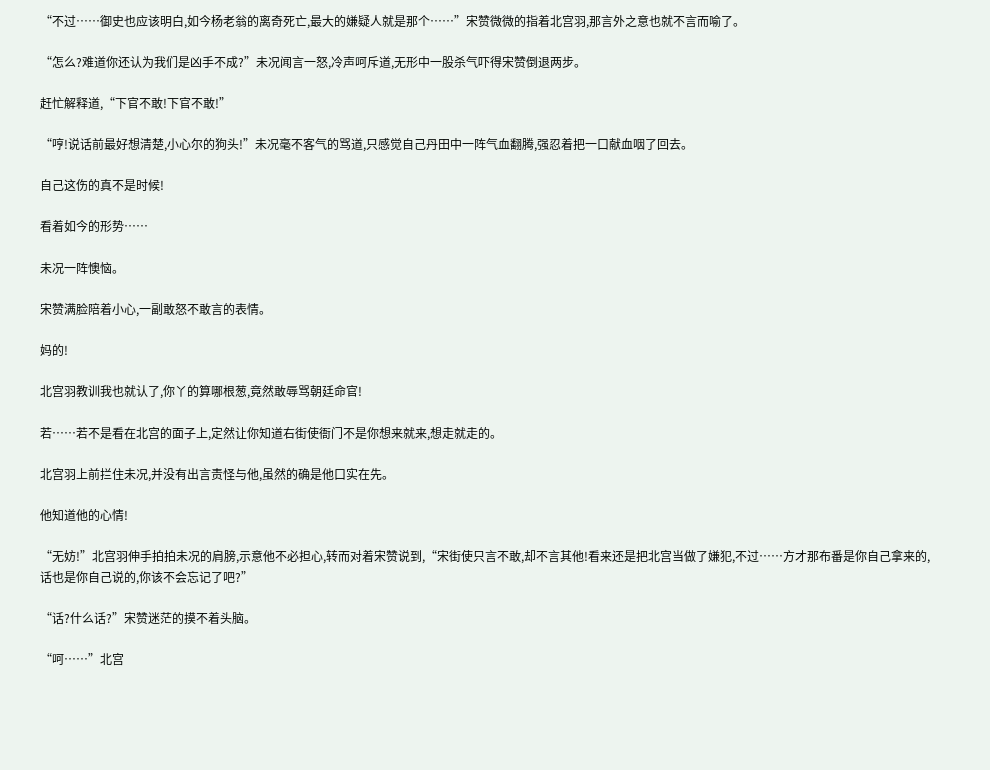“不过……御史也应该明白,如今杨老翁的离奇死亡,最大的嫌疑人就是那个……”宋赞微微的指着北宫羽,那言外之意也就不言而喻了。

“怎么?难道你还认为我们是凶手不成?”未况闻言一怒,冷声呵斥道,无形中一股杀气吓得宋赞倒退两步。

赶忙解释道,“下官不敢!下官不敢!”

“哼!说话前最好想清楚,小心尔的狗头!”未况毫不客气的骂道,只感觉自己丹田中一阵气血翻腾,强忍着把一口献血咽了回去。

自己这伤的真不是时候!

看着如今的形势……

未况一阵懊恼。

宋赞满脸陪着小心,一副敢怒不敢言的表情。

妈的!

北宫羽教训我也就认了,你丫的算哪根葱,竟然敢辱骂朝廷命官!

若……若不是看在北宫的面子上,定然让你知道右街使衙门不是你想来就来,想走就走的。

北宫羽上前拦住未况,并没有出言责怪与他,虽然的确是他口实在先。

他知道他的心情!

“无妨!”北宫羽伸手拍拍未况的肩膀,示意他不必担心,转而对着宋赞说到,“宋街使只言不敢,却不言其他!看来还是把北宫当做了嫌犯,不过……方才那布番是你自己拿来的,话也是你自己说的,你该不会忘记了吧?”

“话?什么话?”宋赞迷茫的摸不着头脑。

“呵……”北宫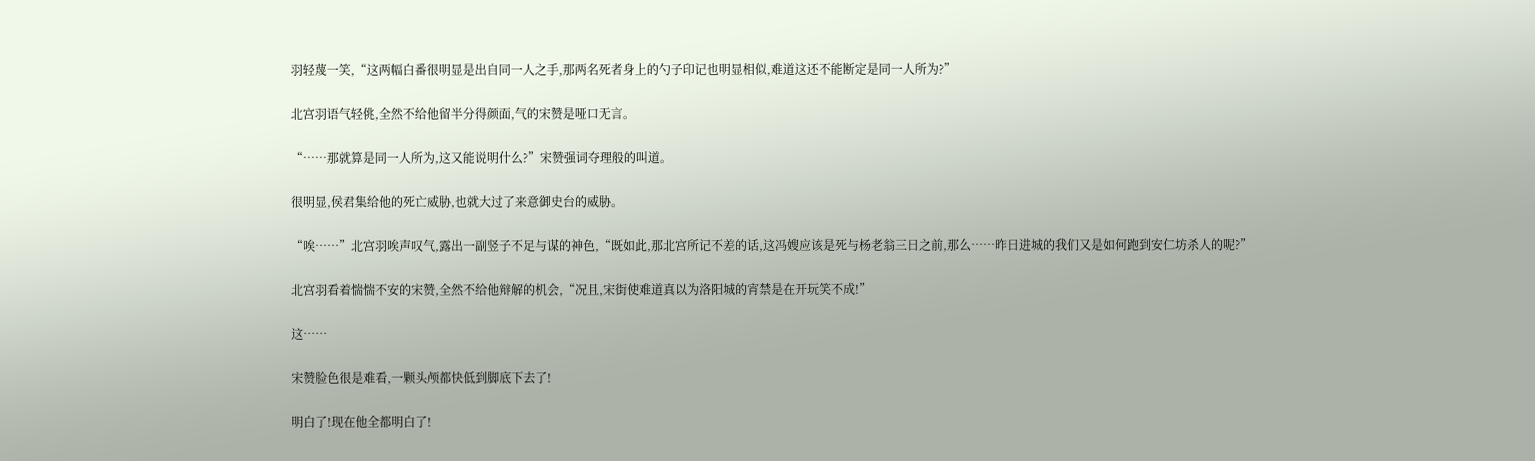羽轻蔑一笑,“这两幅白番很明显是出自同一人之手,那两名死者身上的勺子印记也明显相似,难道这还不能断定是同一人所为?”

北宫羽语气轻佻,全然不给他留半分得颜面,气的宋赞是哑口无言。

“……那就算是同一人所为,这又能说明什么?”宋赞强词夺理般的叫道。

很明显,侯君集给他的死亡威胁,也就大过了来意御史台的威胁。

“唉……”北宫羽唉声叹气,露出一副竖子不足与谋的神色,“既如此,那北宫所记不差的话,这冯嫂应该是死与杨老翁三日之前,那么……昨日进城的我们又是如何跑到安仁坊杀人的呢?”

北宫羽看着惴惴不安的宋赞,全然不给他辩解的机会,“况且,宋街使难道真以为洛阳城的宵禁是在开玩笑不成!”

这……

宋赞脸色很是难看,一颗头颅都快低到脚底下去了!

明白了!现在他全都明白了!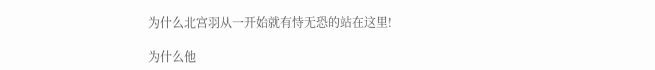为什么北宫羽从一开始就有恃无恐的站在这里!

为什么他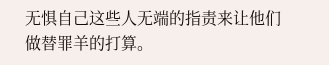无惧自己这些人无端的指责来让他们做替罪羊的打算。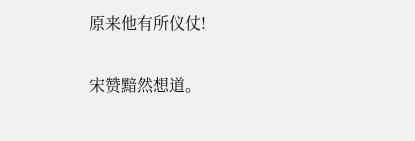原来他有所仪仗!

宋赞黯然想道。